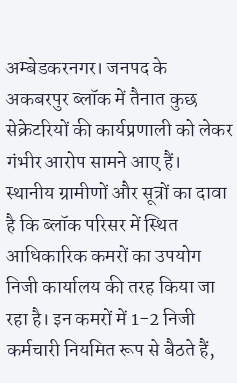अम्बेडकरनगर। जनपद के अकबरपुर ब्लॉक में तैनात कुछ सेक्रेटरियों की कार्यप्रणाली को लेकर गंभीर आरोप सामने आए हैं। स्थानीय ग्रामीणों और सूत्रों का दावा है कि ब्लॉक परिसर में स्थित आधिकारिक कमरों का उपयोग निजी कार्यालय की तरह किया जा रहा है। इन कमरों में 1-2 निजी कर्मचारी नियमित रूप से बैठते हैं,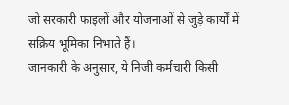जो सरकारी फाइलों और योजनाओं से जुड़े कार्यों में सक्रिय भूमिका निभाते हैं।
जानकारी के अनुसार, ये निजी कर्मचारी किसी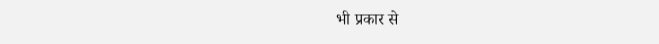भी प्रकार से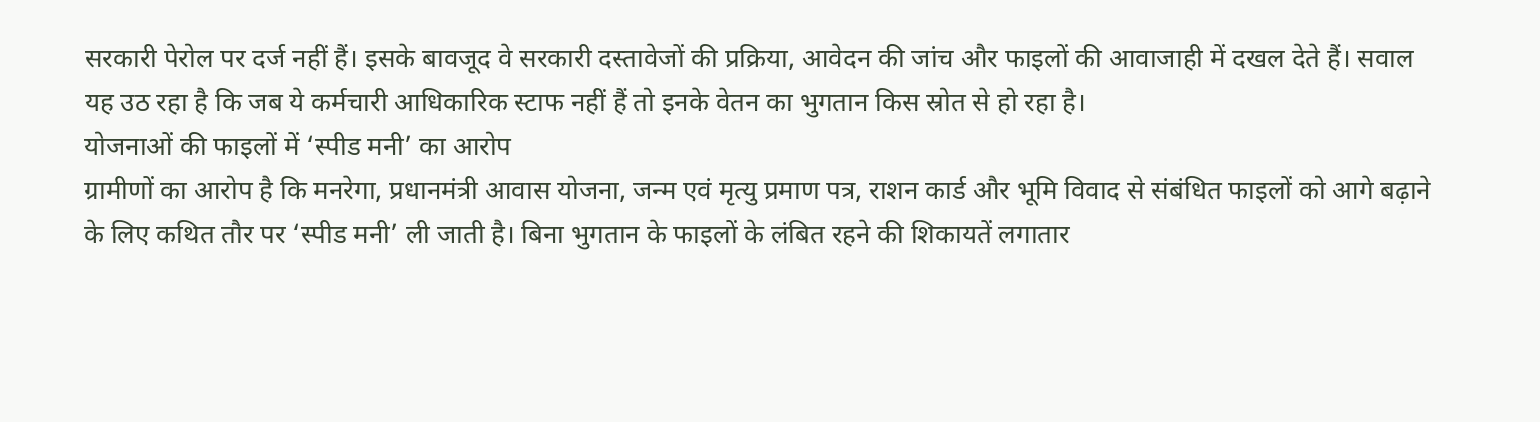सरकारी पेरोल पर दर्ज नहीं हैं। इसके बावजूद वे सरकारी दस्तावेजों की प्रक्रिया, आवेदन की जांच और फाइलों की आवाजाही में दखल देते हैं। सवाल यह उठ रहा है कि जब ये कर्मचारी आधिकारिक स्टाफ नहीं हैं तो इनके वेतन का भुगतान किस स्रोत से हो रहा है।
योजनाओं की फाइलों में ‘स्पीड मनी’ का आरोप
ग्रामीणों का आरोप है कि मनरेगा, प्रधानमंत्री आवास योजना, जन्म एवं मृत्यु प्रमाण पत्र, राशन कार्ड और भूमि विवाद से संबंधित फाइलों को आगे बढ़ाने के लिए कथित तौर पर ‘स्पीड मनी’ ली जाती है। बिना भुगतान के फाइलों के लंबित रहने की शिकायतें लगातार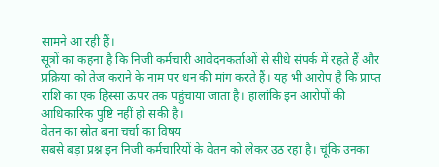सामने आ रही हैं।
सूत्रों का कहना है कि निजी कर्मचारी आवेदनकर्ताओं से सीधे संपर्क में रहते हैं और प्रक्रिया को तेज कराने के नाम पर धन की मांग करते हैं। यह भी आरोप है कि प्राप्त राशि का एक हिस्सा ऊपर तक पहुंचाया जाता है। हालांकि इन आरोपों की आधिकारिक पुष्टि नहीं हो सकी है।
वेतन का स्रोत बना चर्चा का विषय
सबसे बड़ा प्रश्न इन निजी कर्मचारियों के वेतन को लेकर उठ रहा है। चूंकि उनका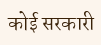कोई सरकारी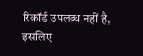रिकॉर्ड उपलब्ध नहीं है, इसलिए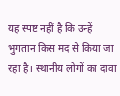यह स्पष्ट नहीं है कि उन्हें भुगतान किस मद से किया जा रहा है। स्थानीय लोगों का दावा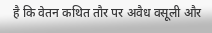है कि वेतन कथित तौर पर अवैध वसूली और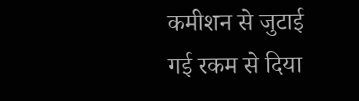कमीशन से जुटाई गई रकम से दिया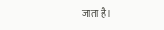जाता है।